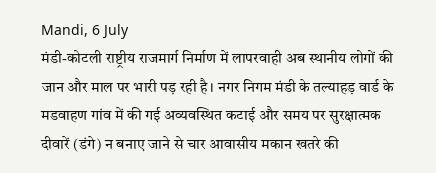Mandi, 6 July
मंडी-कोटली राष्ट्रीय राजमार्ग निर्माण में लापरवाही अब स्थानीय लोगों की जान और माल पर भारी पड़ रही है। नगर निगम मंडी के तल्याहड़ वार्ड के मडवाहण गांव में की गई अव्यवस्थित कटाई और समय पर सुरक्षात्मक दीवारें (डंगे) न बनाए जाने से चार आवासीय मकान खतरे की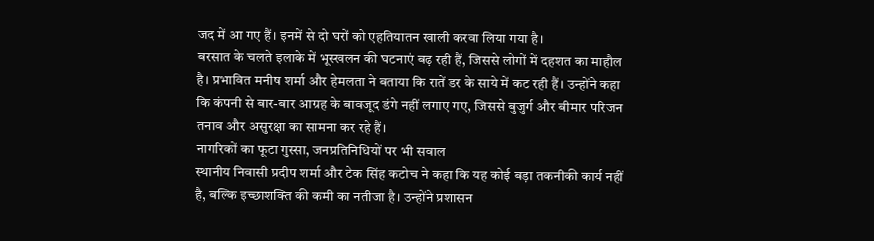जद में आ गए हैं। इनमें से दो घरों को एहतियातन खाली करवा लिया गया है।
बरसात के चलते इलाके में भूस्खलन की घटनाएं बढ़ रही हैं, जिससे लोगों में दहशत का माहौल है। प्रभावित मनीष शर्मा और हेमलता ने बताया कि रातें डर के साये में कट रही हैं। उन्होंने कहा कि कंपनी से बार-बार आग्रह के बावजूद डंगे नहीं लगाए गए, जिससे बुजुर्ग और बीमार परिजन तनाव और असुरक्षा का सामना कर रहे हैं।
नागरिकों का फूटा गुस्सा, जनप्रतिनिधियों पर भी सवाल
स्थानीय निवासी प्रदीप शर्मा और टेक सिंह कटोच ने कहा कि यह कोई बड़ा तकनीकी कार्य नहीं है, बल्कि इच्छाशक्ति की कमी का नतीजा है। उन्होंने प्रशासन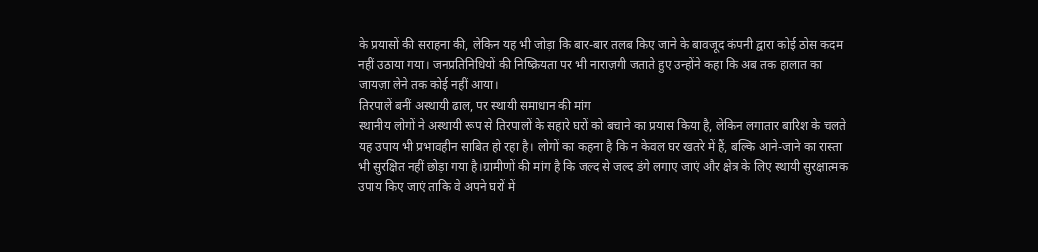के प्रयासों की सराहना की, लेकिन यह भी जोड़ा कि बार-बार तलब किए जाने के बावजूद कंपनी द्वारा कोई ठोस कदम नहीं उठाया गया। जनप्रतिनिधियों की निष्क्रियता पर भी नाराज़गी जताते हुए उन्होंने कहा कि अब तक हालात का जायज़ा लेने तक कोई नहीं आया।
तिरपालें बनीं अस्थायी ढाल, पर स्थायी समाधान की मांग
स्थानीय लोगों ने अस्थायी रूप से तिरपालों के सहारे घरों को बचाने का प्रयास किया है, लेकिन लगातार बारिश के चलते यह उपाय भी प्रभावहीन साबित हो रहा है। लोगों का कहना है कि न केवल घर खतरे में हैं, बल्कि आने-जाने का रास्ता भी सुरक्षित नहीं छोड़ा गया है।ग्रामीणों की मांग है कि जल्द से जल्द डंगे लगाए जाएं और क्षेत्र के लिए स्थायी सुरक्षात्मक उपाय किए जाएं ताकि वे अपने घरों में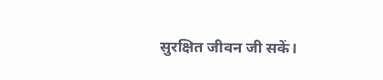सुरक्षित जीवन जी सकें।